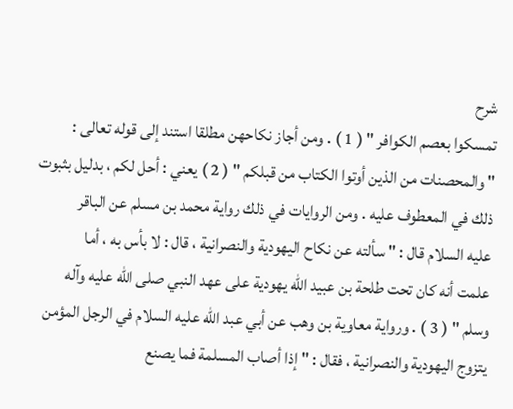شرح
تمسكوا بعصم الكوافر " ( 1 ) . ومن أجاز نكاحهن مطلقا استند إلى قوله تعالى :
" والمحصنات من الذين أوتوا الكتاب من قبلكم " ( 2 ) يعني : أحل لكم ، بدليل بثبوت
ذلك في المعطوف عليه . ومن الروايات في ذلك رواية محمد بن مسلم عن الباقر
عليه السلام قال : " سألته عن نكاح اليهودية والنصرانية ، قال : لا بأس به ، أما
علمت أنه كان تحت طلحة بن عبيد الله يهودية على عهد النبي صلى الله عليه وآله
وسلم " ( 3 ) . ورواية معاوية بن وهب عن أبي عبد الله عليه السلام في الرجل المؤمن
يتزوج اليهودية والنصرانية ، فقال : " إذا أصاب المسلمة فما يصنع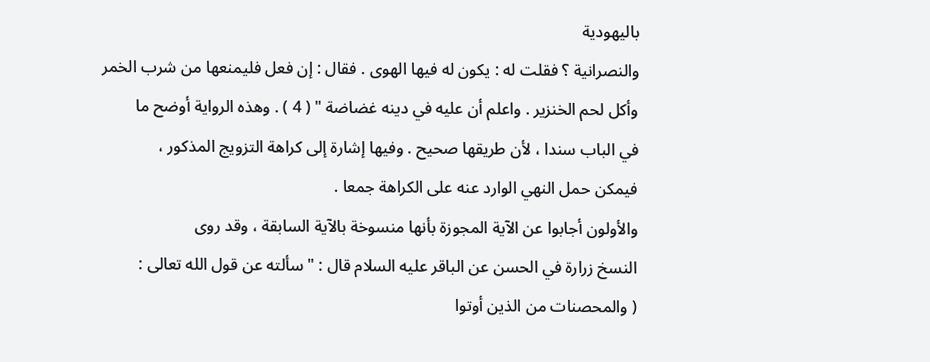باليهودية
والنصرانية ؟ فقلت له : يكون له فيها الهوى . فقال : إن فعل فليمنعها من شرب الخمر
وأكل لحم الخنزير . واعلم أن عليه في دينه غضاضة " ( 4 ) . وهذه الرواية أوضح ما
في الباب سندا ، لأن طريقها صحيح . وفيها إشارة إلى كراهة التزويج المذكور ،
فيمكن حمل النهي الوارد عنه على الكراهة جمعا .
والأولون أجابوا عن الآية المجوزة بأنها منسوخة بالآية السابقة ، وقد روى
النسخ زرارة في الحسن عن الباقر عليه السلام قال : " سألته عن قول الله تعالى :
( والمحصنات من الذين أوتوا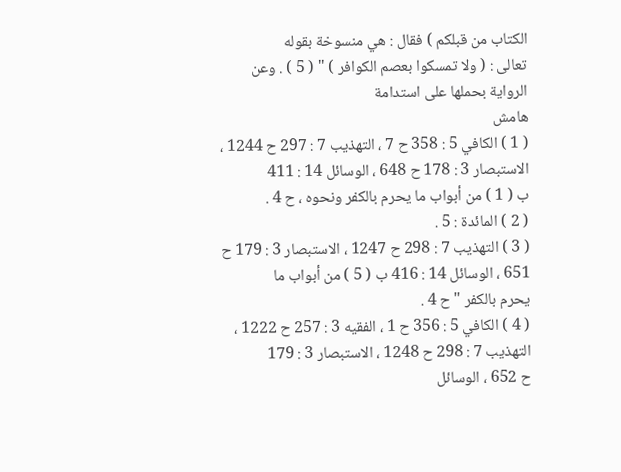الكتاب من قبلكم ) فقال : هي منسوخة بقوله
تعالى : ( ولا تمسكوا بعصم الكوافر ) " ( 5 ) . وعن الرواية بحملها على استدامة
هامش
( 1 ) الكافي 5 : 358 ح 7 ، التهذيب 7 : 297 ح 1244 ، الاستبصار 3 : 178 ح 648 ، الوسائل 14 : 411
ب ( 1 ) من أبواب ما يحرم بالكفر ونحوه ، ح 4 .
( 2 ) المائدة : 5 .
( 3 ) التهذيب 7 : 298 ح 1247 ، الاستبصار 3 : 179 ح 651 ، الوسائل 14 : 416 ب ( 5 ) من أبواب ما
يحرم بالكفر " ح 4 .
( 4 ) الكافي 5 : 356 ح 1 ، الفقيه 3 : 257 ح 1222 ، التهذيب 7 : 298 ح 1248 ، الاستبصار 3 : 179
ح 652 ، الوسائل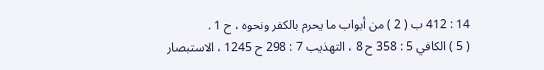14 : 412 ب ( 2 ) من أبواب ما يحرم بالكفر ونحوه ، ح 1 .
( 5 ) الكافي 5 : 358 ح 8 ، التهذيب 7 : 298 ح 1245 ، الاستبصار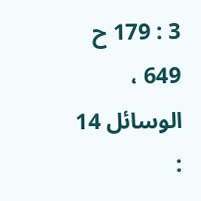3 : 179 ح 649 ، الوسائل 14 :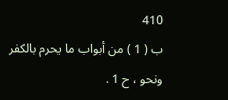410
ب ( 1 ) من أبواب ما يحرم بالكفر ونحو ، ح 1 .